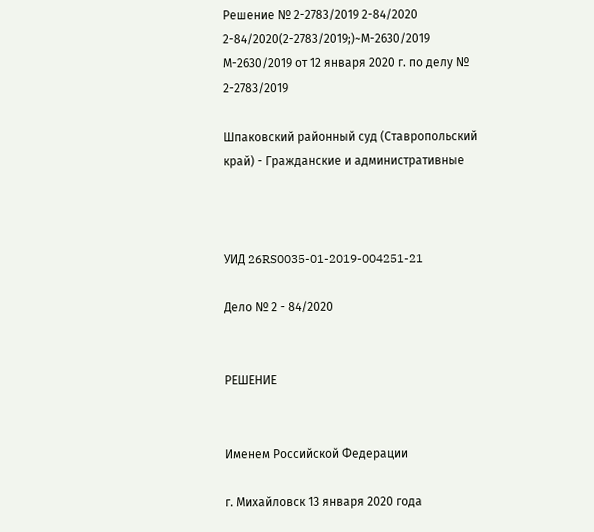Решение № 2-2783/2019 2-84/2020 2-84/2020(2-2783/2019;)~М-2630/2019 М-2630/2019 от 12 января 2020 г. по делу № 2-2783/2019

Шпаковский районный суд (Ставропольский край) - Гражданские и административные



УИД 26RS0035-01-2019-004251-21

Дело № 2 - 84/2020


РЕШЕНИЕ


Именем Российской Федерации

г. Михайловск 13 января 2020 года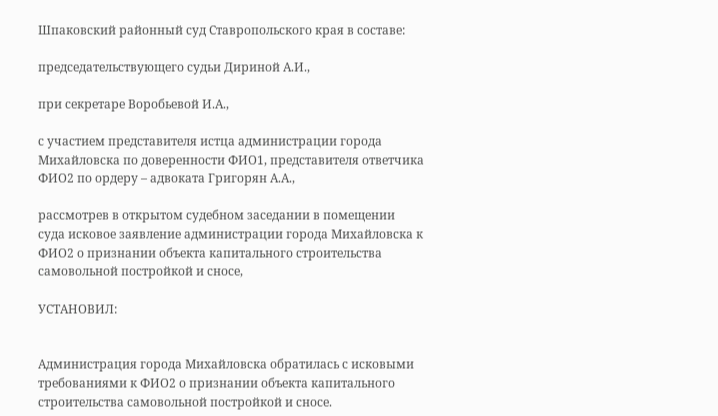Шпаковский районный суд Ставропольского края в составе:

председательствующего судьи Дириной А.И.,

при секретаре Воробьевой И.А.,

с участием представителя истца администрации города Михайловска по доверенности ФИО1, представителя ответчика ФИО2 по ордеру – адвоката Григорян А.А.,

рассмотрев в открытом судебном заседании в помещении суда исковое заявление администрации города Михайловска к ФИО2 о признании объекта капитального строительства самовольной постройкой и сносе,

УСТАНОВИЛ:


Администрация города Михайловска обратилась с исковыми требованиями к ФИО2 о признании объекта капитального строительства самовольной постройкой и сносе.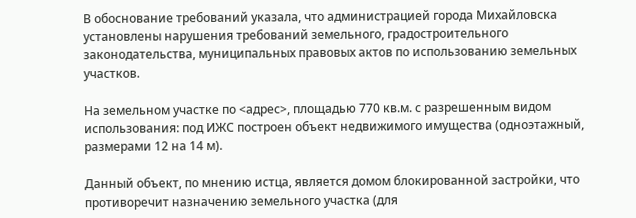В обоснование требований указала, что администрацией города Михайловска установлены нарушения требований земельного, градостроительного законодательства, муниципальных правовых актов по использованию земельных участков.

На земельном участке по <адрес>, площадью 770 кв.м. с разрешенным видом использования: под ИЖС построен объект недвижимого имущества (одноэтажный, размерами 12 на 14 м).

Данный объект, по мнению истца, является домом блокированной застройки, что противоречит назначению земельного участка (для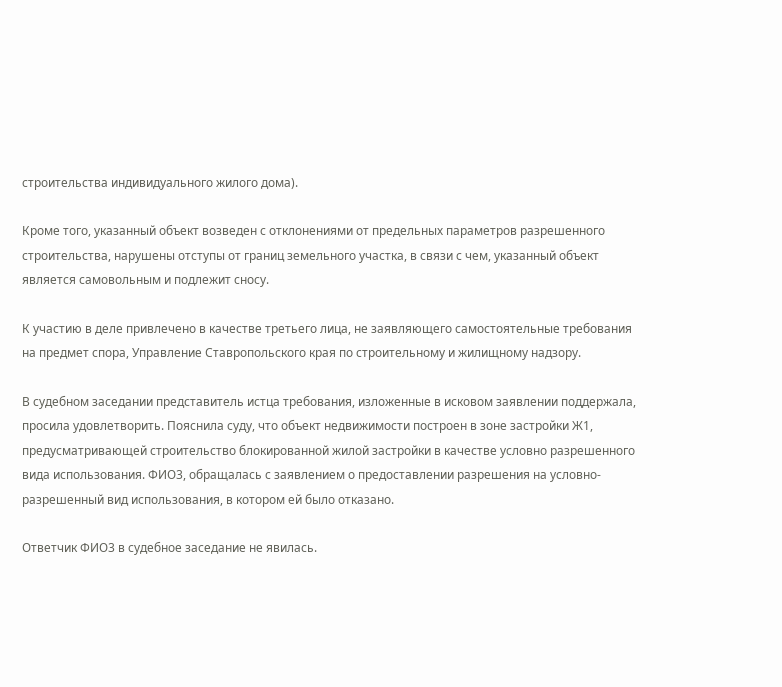строительства индивидуального жилого дома).

Кроме того, указанный объект возведен с отклонениями от предельных параметров разрешенного строительства, нарушены отступы от границ земельного участка, в связи с чем, указанный объект является самовольным и подлежит сносу.

К участию в деле привлечено в качестве третьего лица, не заявляющего самостоятельные требования на предмет спора, Управление Ставропольского края по строительному и жилищному надзору.

В судебном заседании представитель истца требования, изложенные в исковом заявлении поддержала, просила удовлетворить. Пояснила суду, что объект недвижимости построен в зоне застройки Ж1, предусматривающей строительство блокированной жилой застройки в качестве условно разрешенного вида использования. ФИО3, обращалась с заявлением о предоставлении разрешения на условно-разрешенный вид использования, в котором ей было отказано.

Ответчик ФИО3 в судебное заседание не явилась.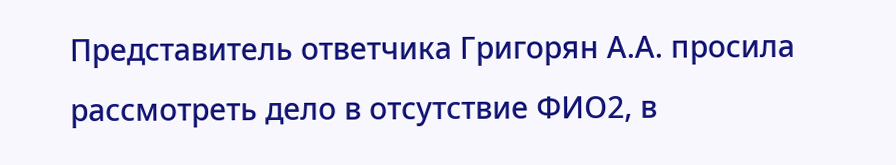Представитель ответчика Григорян А.А. просила рассмотреть дело в отсутствие ФИО2, в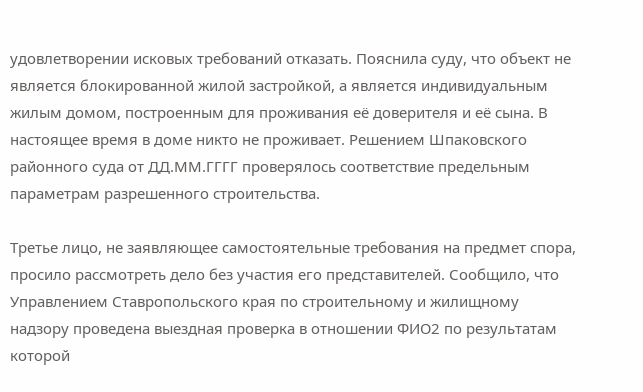удовлетворении исковых требований отказать. Пояснила суду, что объект не является блокированной жилой застройкой, а является индивидуальным жилым домом, построенным для проживания её доверителя и её сына. В настоящее время в доме никто не проживает. Решением Шпаковского районного суда от ДД.ММ.ГГГГ проверялось соответствие предельным параметрам разрешенного строительства.

Третье лицо, не заявляющее самостоятельные требования на предмет спора, просило рассмотреть дело без участия его представителей. Сообщило, что Управлением Ставропольского края по строительному и жилищному надзору проведена выездная проверка в отношении ФИО2 по результатам которой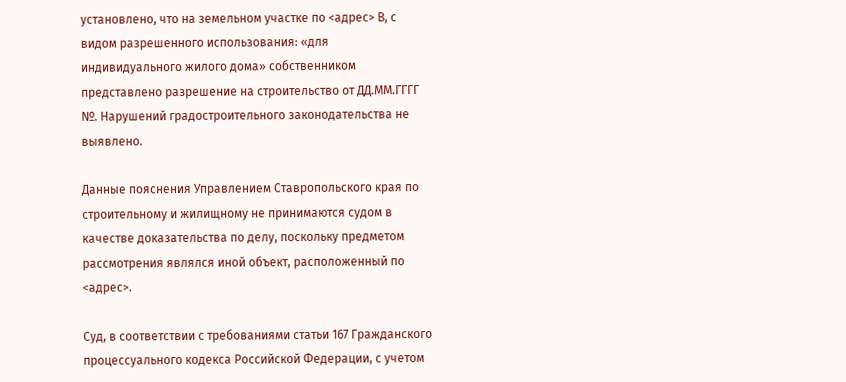установлено, что на земельном участке по <адрес> В, с видом разрешенного использования: «для индивидуального жилого дома» собственником представлено разрешение на строительство от ДД.ММ.ГГГГ №. Нарушений градостроительного законодательства не выявлено.

Данные пояснения Управлением Ставропольского края по строительному и жилищному не принимаются судом в качестве доказательства по делу, поскольку предметом рассмотрения являлся иной объект, расположенный по <адрес>.

Суд, в соответствии с требованиями статьи 167 Гражданского процессуального кодекса Российской Федерации, с учетом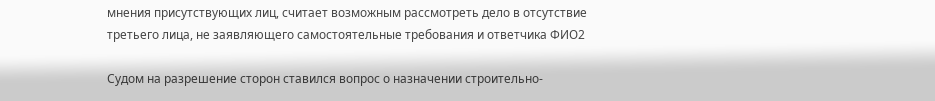мнения присутствующих лиц, считает возможным рассмотреть дело в отсутствие третьего лица, не заявляющего самостоятельные требования и ответчика ФИО2

Судом на разрешение сторон ставился вопрос о назначении строительно-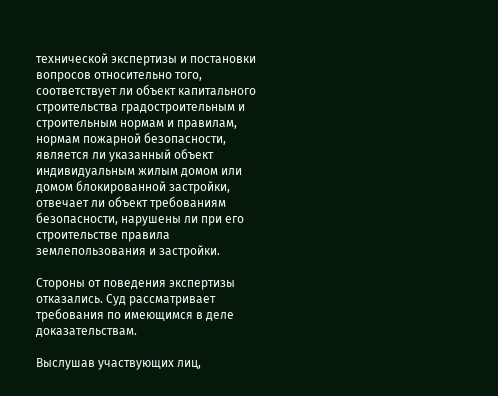технической экспертизы и постановки вопросов относительно того, соответствует ли объект капитального строительства градостроительным и строительным нормам и правилам, нормам пожарной безопасности, является ли указанный объект индивидуальным жилым домом или домом блокированной застройки, отвечает ли объект требованиям безопасности, нарушены ли при его строительстве правила землепользования и застройки.

Стороны от поведения экспертизы отказались. Суд рассматривает требования по имеющимся в деле доказательствам.

Выслушав участвующих лиц,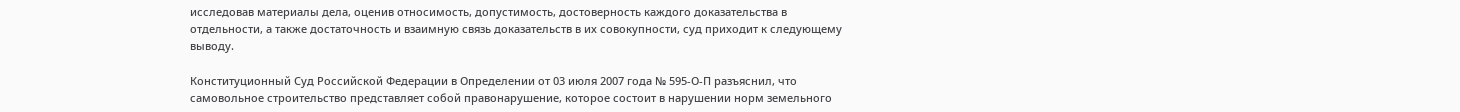исследовав материалы дела, оценив относимость, допустимость, достоверность каждого доказательства в отдельности, а также достаточность и взаимную связь доказательств в их совокупности, суд приходит к следующему выводу.

Конституционный Суд Российской Федерации в Определении от 03 июля 2007 года № 595-О-П разъяснил, что самовольное строительство представляет собой правонарушение, которое состоит в нарушении норм земельного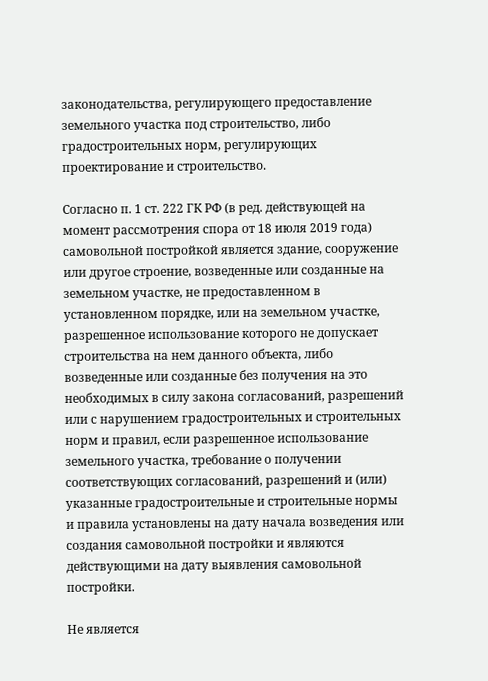законодательства, регулирующего предоставление земельного участка под строительство, либо градостроительных норм, регулирующих проектирование и строительство.

Согласно п. 1 ст. 222 ГК РФ (в ред. действующей на момент рассмотрения спора от 18 июля 2019 года) самовольной постройкой является здание, сооружение или другое строение, возведенные или созданные на земельном участке, не предоставленном в установленном порядке, или на земельном участке, разрешенное использование которого не допускает строительства на нем данного объекта, либо возведенные или созданные без получения на это необходимых в силу закона согласований, разрешений или с нарушением градостроительных и строительных норм и правил, если разрешенное использование земельного участка, требование о получении соответствующих согласований, разрешений и (или) указанные градостроительные и строительные нормы и правила установлены на дату начала возведения или создания самовольной постройки и являются действующими на дату выявления самовольной постройки.

Не является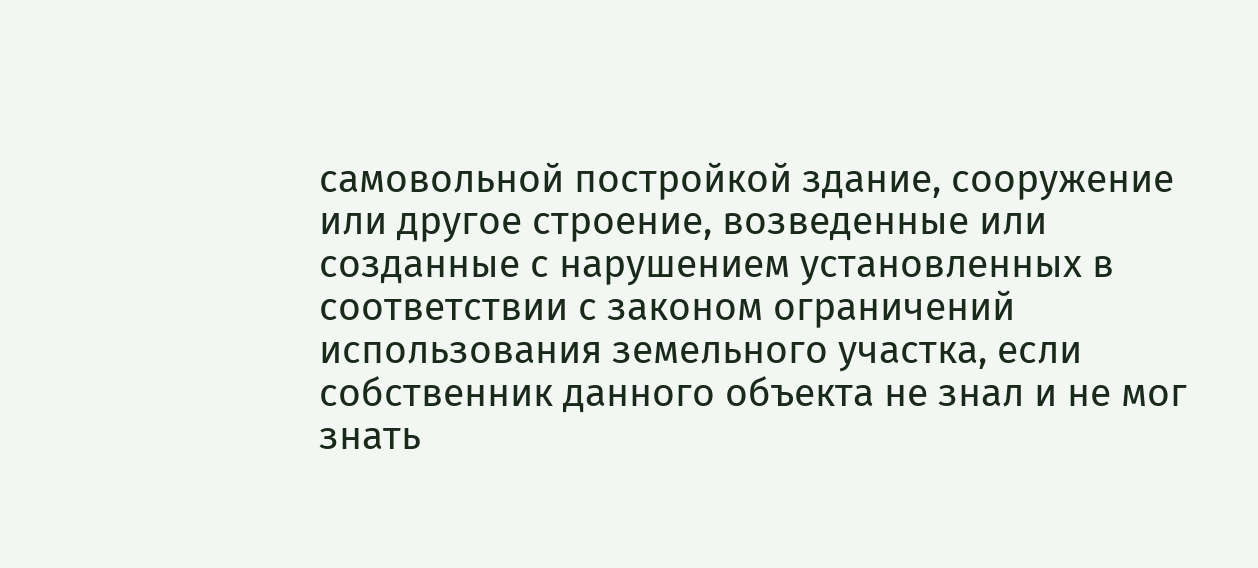самовольной постройкой здание, сооружение или другое строение, возведенные или созданные с нарушением установленных в соответствии с законом ограничений использования земельного участка, если собственник данного объекта не знал и не мог знать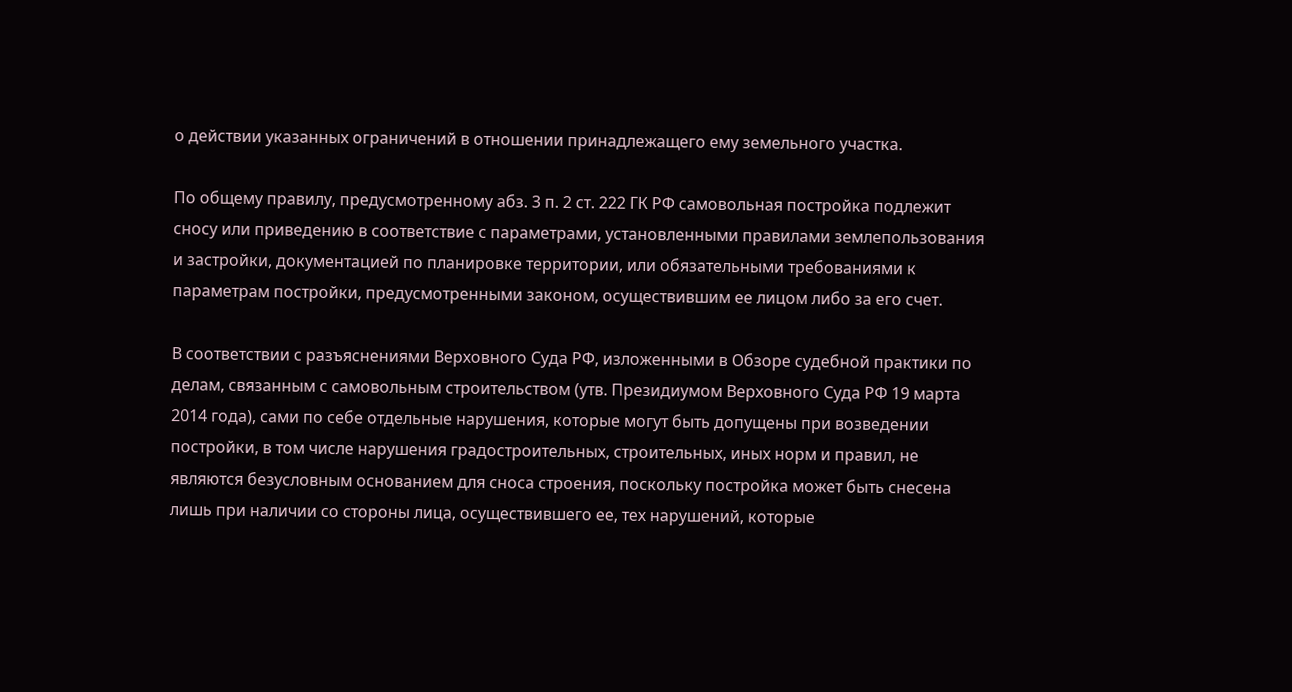о действии указанных ограничений в отношении принадлежащего ему земельного участка.

По общему правилу, предусмотренному абз. 3 п. 2 ст. 222 ГК РФ самовольная постройка подлежит сносу или приведению в соответствие с параметрами, установленными правилами землепользования и застройки, документацией по планировке территории, или обязательными требованиями к параметрам постройки, предусмотренными законом, осуществившим ее лицом либо за его счет.

В соответствии с разъяснениями Верховного Суда РФ, изложенными в Обзоре судебной практики по делам, связанным с самовольным строительством (утв. Президиумом Верховного Суда РФ 19 марта 2014 года), сами по себе отдельные нарушения, которые могут быть допущены при возведении постройки, в том числе нарушения градостроительных, строительных, иных норм и правил, не являются безусловным основанием для сноса строения, поскольку постройка может быть снесена лишь при наличии со стороны лица, осуществившего ее, тех нарушений, которые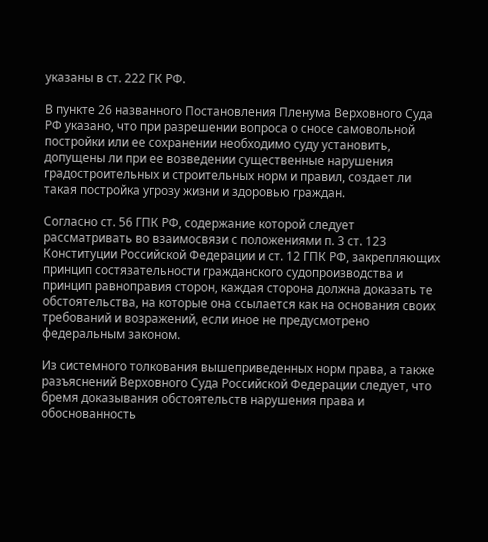указаны в ст. 222 ГК РФ.

В пункте 26 названного Постановления Пленума Верховного Суда РФ указано, что при разрешении вопроса о сносе самовольной постройки или ее сохранении необходимо суду установить, допущены ли при ее возведении существенные нарушения градостроительных и строительных норм и правил, создает ли такая постройка угрозу жизни и здоровью граждан.

Согласно ст. 56 ГПК РФ, содержание которой следует рассматривать во взаимосвязи с положениями п. 3 ст. 123 Конституции Российской Федерации и ст. 12 ГПК РФ, закрепляющих принцип состязательности гражданского судопроизводства и принцип равноправия сторон, каждая сторона должна доказать те обстоятельства, на которые она ссылается как на основания своих требований и возражений, если иное не предусмотрено федеральным законом.

Из системного толкования вышеприведенных норм права, а также разъяснений Верховного Суда Российской Федерации следует, что бремя доказывания обстоятельств нарушения права и обоснованность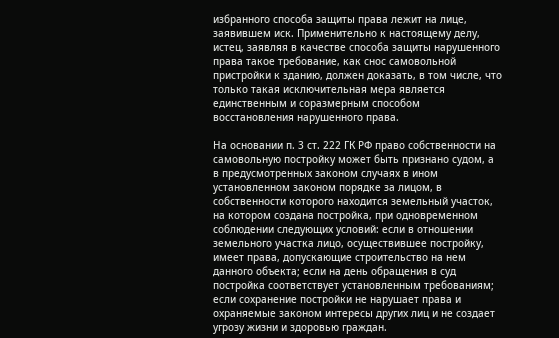избранного способа защиты права лежит на лице, заявившем иск. Применительно к настоящему делу, истец, заявляя в качестве способа защиты нарушенного права такое требование, как снос самовольной пристройки к зданию, должен доказать, в том числе, что только такая исключительная мера является единственным и соразмерным способом восстановления нарушенного права.

На основании п. 3 ст. 222 ГК РФ право собственности на самовольную постройку может быть признано судом, а в предусмотренных законом случаях в ином установленном законом порядке за лицом, в собственности которого находится земельный участок, на котором создана постройка, при одновременном соблюдении следующих условий: если в отношении земельного участка лицо, осуществившее постройку, имеет права, допускающие строительство на нем данного объекта; если на день обращения в суд постройка соответствует установленным требованиям; если сохранение постройки не нарушает права и охраняемые законом интересы других лиц и не создает угрозу жизни и здоровью граждан.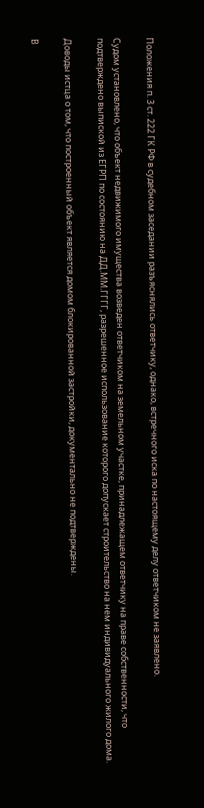Положения п. 3 ст. 222 ГК РФ в судебном заседании разъяснялись ответчику, однако, встречного иска по настоящему делу ответчиком не заявлено.

Судом установлено, что объект недвижимого имущества возведен ответчиком на земельном участке, принадлежащем ответчику на праве собственности, что подтверждено выпиской из ЕГРП по состоянию на ДД.ММ.ГГГГ, разрешенное использование которого допускает строительство на нем индивидуального жилого дома.

Доводы истца о том, что построенный объект является домом блокированной застройки, документально не подтверждены.

В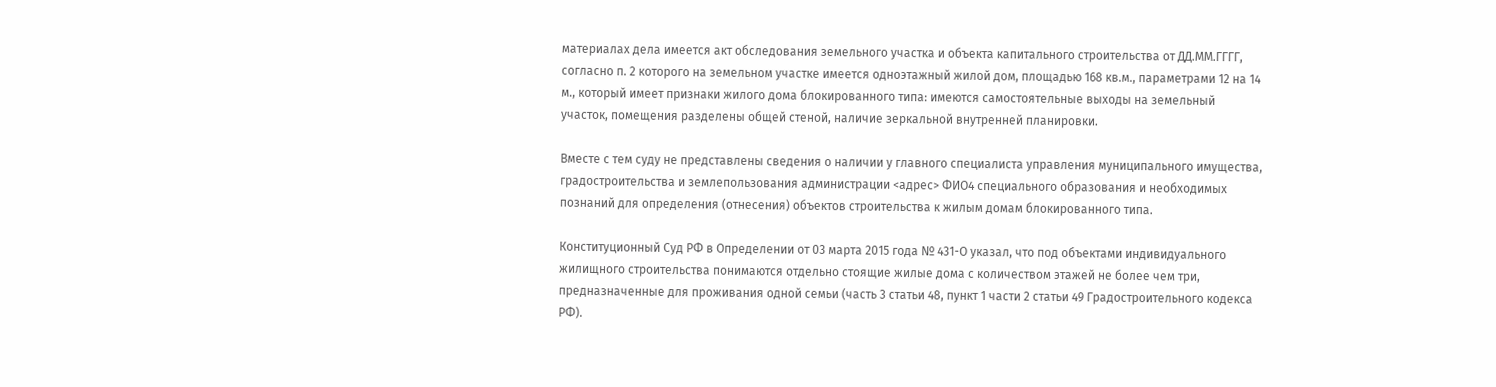материалах дела имеется акт обследования земельного участка и объекта капитального строительства от ДД.ММ.ГГГГ, согласно п. 2 которого на земельном участке имеется одноэтажный жилой дом, площадью 168 кв.м., параметрами 12 на 14 м., который имеет признаки жилого дома блокированного типа: имеются самостоятельные выходы на земельный участок, помещения разделены общей стеной, наличие зеркальной внутренней планировки.

Вместе с тем суду не представлены сведения о наличии у главного специалиста управления муниципального имущества, градостроительства и землепользования администрации <адрес> ФИО4 специального образования и необходимых познаний для определения (отнесения) объектов строительства к жилым домам блокированного типа.

Конституционный Суд РФ в Определении от 03 марта 2015 года № 431-О указал, что под объектами индивидуального жилищного строительства понимаются отдельно стоящие жилые дома с количеством этажей не более чем три, предназначенные для проживания одной семьи (часть 3 статьи 48, пункт 1 части 2 статьи 49 Градостроительного кодекса РФ).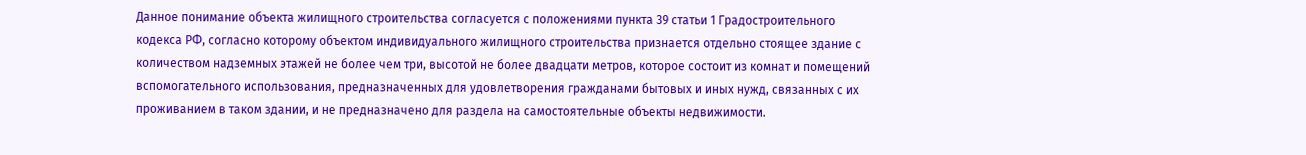Данное понимание объекта жилищного строительства согласуется с положениями пункта 39 статьи 1 Градостроительного кодекса РФ, согласно которому объектом индивидуального жилищного строительства признается отдельно стоящее здание с количеством надземных этажей не более чем три, высотой не более двадцати метров, которое состоит из комнат и помещений вспомогательного использования, предназначенных для удовлетворения гражданами бытовых и иных нужд, связанных с их проживанием в таком здании, и не предназначено для раздела на самостоятельные объекты недвижимости.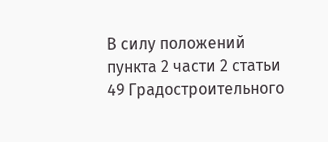В силу положений пункта 2 части 2 статьи 49 Градостроительного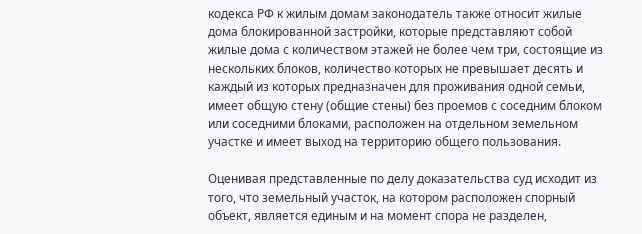кодекса РФ к жилым домам законодатель также относит жилые дома блокированной застройки, которые представляют собой жилые дома с количеством этажей не более чем три, состоящие из нескольких блоков, количество которых не превышает десять и каждый из которых предназначен для проживания одной семьи, имеет общую стену (общие стены) без проемов с соседним блоком или соседними блоками, расположен на отдельном земельном участке и имеет выход на территорию общего пользования.

Оценивая представленные по делу доказательства суд исходит из того, что земельный участок, на котором расположен спорный объект, является единым и на момент спора не разделен,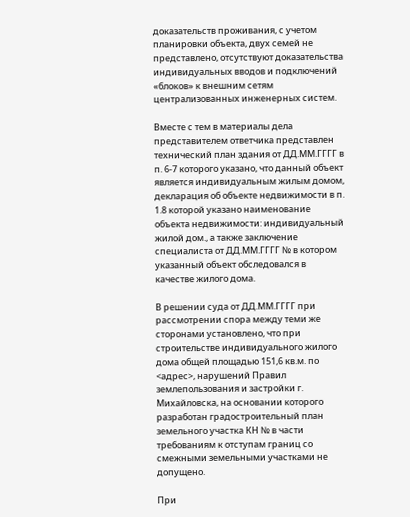доказательств проживания, с учетом планировки объекта, двух семей не представлено, отсутствуют доказательства индивидуальных вводов и подключений «блоков» к внешним сетям централизованных инженерных систем.

Вместе с тем в материалы дела представителем ответчика представлен технический план здания от ДД.ММ.ГГГГ в п. 6-7 которого указано, что данный объект является индивидуальным жилым домом, декларация об объекте недвижимости в п. 1.8 которой указано наименование объекта недвижимости: индивидуальный жилой дом., а также заключение специалиста от ДД.ММ.ГГГГ № в котором указанный объект обследовался в качестве жилого дома.

В решении суда от ДД.ММ.ГГГГ при рассмотрении спора между теми же сторонами установлено, что при строительстве индивидуального жилого дома общей площадью 151,6 кв.м. по <адрес>, нарушений Правил землепользования и застройки г. Михайловска, на основании которого разработан градостроительный план земельного участка КН № в части требованиям к отступам границ со смежными земельными участками не допущено.

При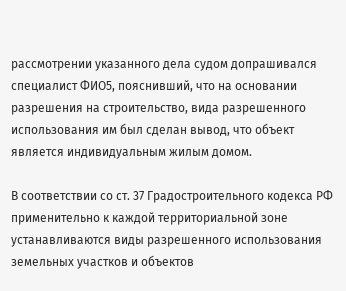рассмотрении указанного дела судом допрашивался специалист ФИО5, пояснивший, что на основании разрешения на строительство, вида разрешенного использования им был сделан вывод, что объект является индивидуальным жилым домом.

В соответствии со ст. 37 Градостроительного кодекса РФ применительно к каждой территориальной зоне устанавливаются виды разрешенного использования земельных участков и объектов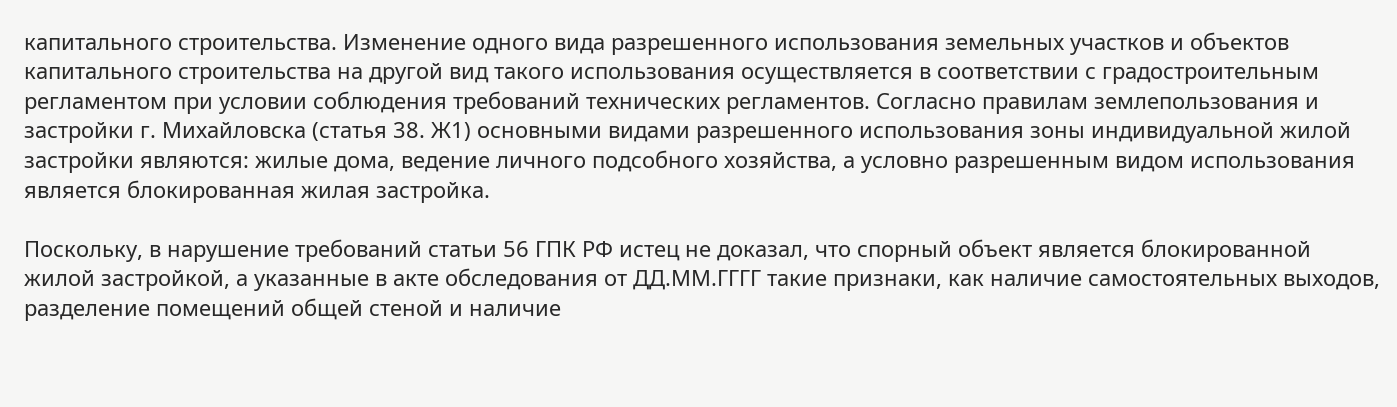капитального строительства. Изменение одного вида разрешенного использования земельных участков и объектов капитального строительства на другой вид такого использования осуществляется в соответствии с градостроительным регламентом при условии соблюдения требований технических регламентов. Согласно правилам землепользования и застройки г. Михайловска (статья 38. Ж1) основными видами разрешенного использования зоны индивидуальной жилой застройки являются: жилые дома, ведение личного подсобного хозяйства, а условно разрешенным видом использования является блокированная жилая застройка.

Поскольку, в нарушение требований статьи 56 ГПК РФ истец не доказал, что спорный объект является блокированной жилой застройкой, а указанные в акте обследования от ДД.ММ.ГГГГ такие признаки, как наличие самостоятельных выходов, разделение помещений общей стеной и наличие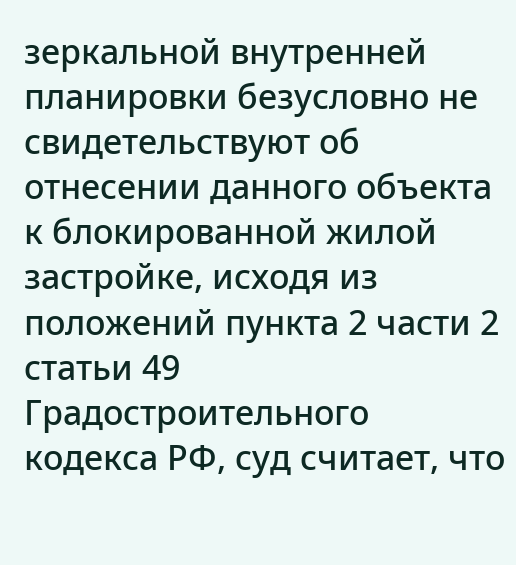зеркальной внутренней планировки безусловно не свидетельствуют об отнесении данного объекта к блокированной жилой застройке, исходя из положений пункта 2 части 2 статьи 49 Градостроительного кодекса РФ, суд считает, что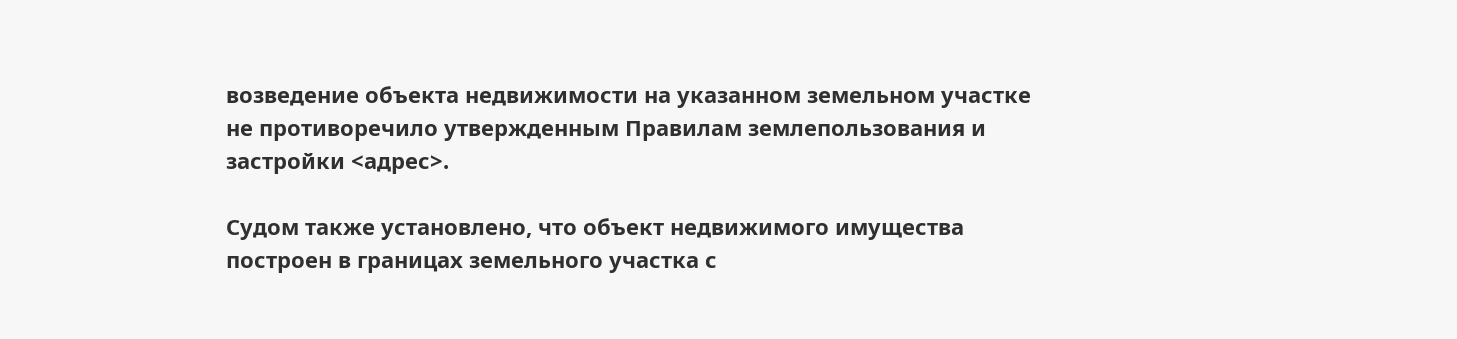возведение объекта недвижимости на указанном земельном участке не противоречило утвержденным Правилам землепользования и застройки <адрес>.

Судом также установлено, что объект недвижимого имущества построен в границах земельного участка с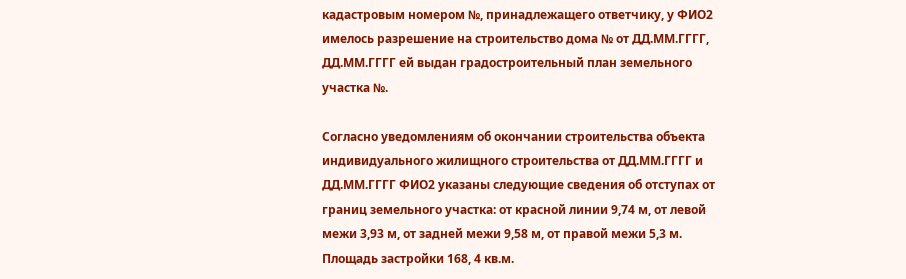кадастровым номером №, принадлежащего ответчику, у ФИО2 имелось разрешение на строительство дома № от ДД.ММ.ГГГГ, ДД.ММ.ГГГГ ей выдан градостроительный план земельного участка №.

Согласно уведомлениям об окончании строительства объекта индивидуального жилищного строительства от ДД.ММ.ГГГГ и ДД.ММ.ГГГГ ФИО2 указаны следующие сведения об отступах от границ земельного участка: от красной линии 9,74 м, от левой межи 3,93 м, от задней межи 9,58 м, от правой межи 5,3 м. Площадь застройки 168, 4 кв.м.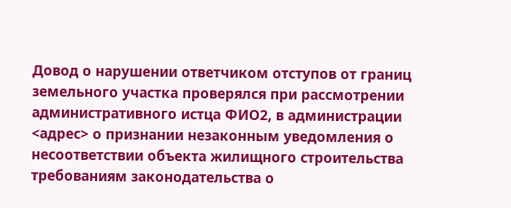Довод о нарушении ответчиком отступов от границ земельного участка проверялся при рассмотрении административного истца ФИО2, в администрации <адрес> о признании незаконным уведомления о несоответствии объекта жилищного строительства требованиям законодательства о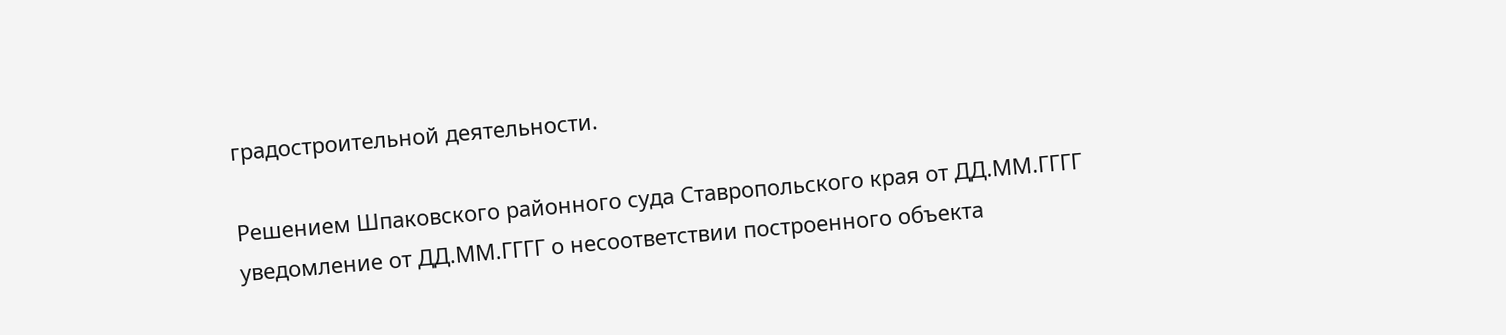градостроительной деятельности.

Решением Шпаковского районного суда Ставропольского края от ДД.ММ.ГГГГ уведомление от ДД.ММ.ГГГГ о несоответствии построенного объекта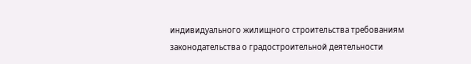индивидуального жилищного строительства требованиям законодательства о градостроительной деятельности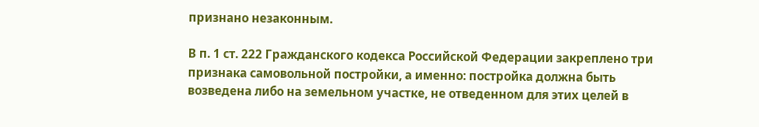признано незаконным.

В п. 1 ст. 222 Гражданского кодекса Российской Федерации закреплено три признака самовольной постройки, а именно: постройка должна быть возведена либо на земельном участке, не отведенном для этих целей в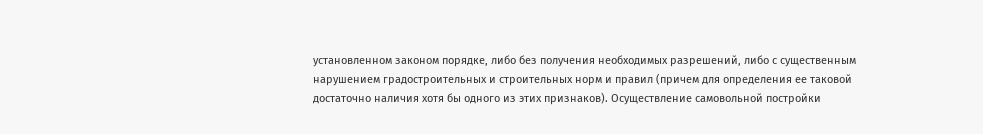установленном законом порядке, либо без получения необходимых разрешений, либо с существенным нарушением градостроительных и строительных норм и правил (причем для определения ее таковой достаточно наличия хотя бы одного из этих признаков). Осуществление самовольной постройки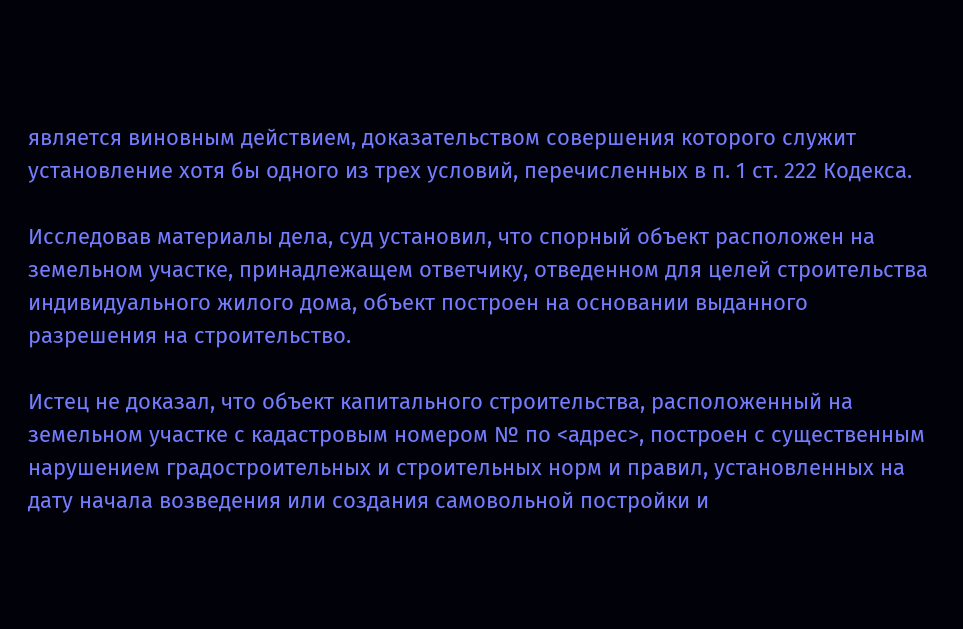является виновным действием, доказательством совершения которого служит установление хотя бы одного из трех условий, перечисленных в п. 1 ст. 222 Кодекса.

Исследовав материалы дела, суд установил, что спорный объект расположен на земельном участке, принадлежащем ответчику, отведенном для целей строительства индивидуального жилого дома, объект построен на основании выданного разрешения на строительство.

Истец не доказал, что объект капитального строительства, расположенный на земельном участке с кадастровым номером № по <адрес>, построен с существенным нарушением градостроительных и строительных норм и правил, установленных на дату начала возведения или создания самовольной постройки и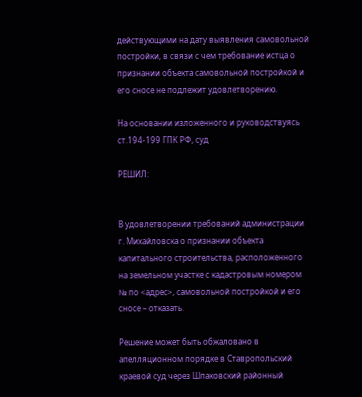действующими на дату выявления самовольной постройки, в связи с чем требование истца о признании объекта самовольной постройкой и его сносе не подлежит удовлетворению.

На основании изложенного и руководствуясь ст.194-199 ГПК РФ, суд

РЕШИЛ:


В удовлетворении требований администрации г. Михайловска о признании объекта капитального строительства, расположенного на земельном участке с кадастровым номером № по <адрес>, самовольной постройкой и его сносе – отказать.

Решение может быть обжаловано в апелляционном порядке в Ставропольский краевой суд через Шпаковский районный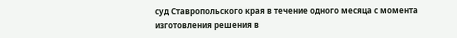суд Ставропольского края в течение одного месяца с момента изготовления решения в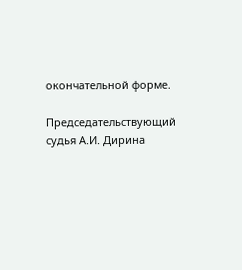окончательной форме.

Председательствующий судья А.И. Дирина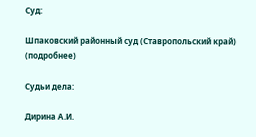Суд:

Шпаковский районный суд (Ставропольский край) (подробнее)

Судьи дела:

Дирина А.И.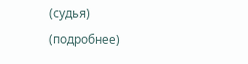(судья) (подробнее)